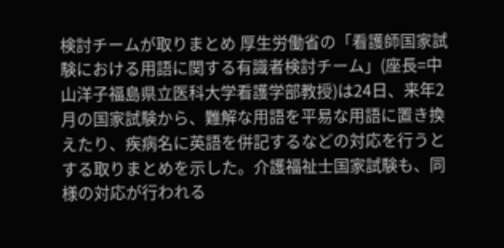検討チームが取りまとめ 厚生労働省の「看護師国家試験における用語に関する有識者検討チーム」(座長=中山洋子福島県立医科大学看護学部教授)は24日、来年2月の国家試験から、難解な用語を平易な用語に置き換えたり、疾病名に英語を併記するなどの対応を行うとする取りまとめを示した。介護福祉士国家試験も、同様の対応が行われる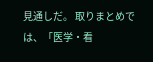見通しだ。 取りまとめでは、「医学・看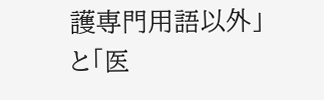護専門用語以外」と「医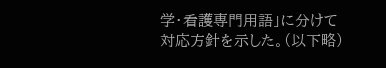学・看護専門用語」に分けて対応方針を示した。(以下略)